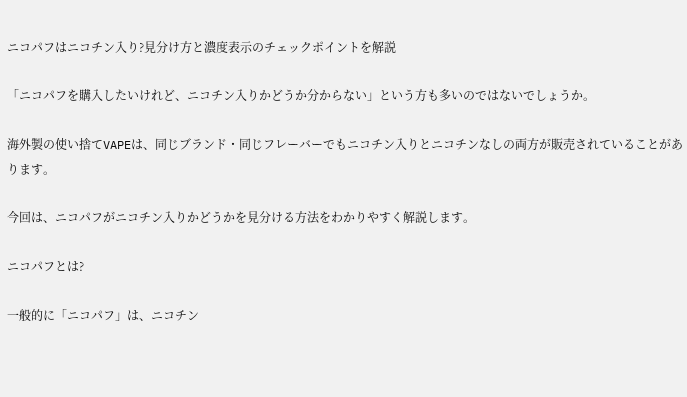ニコパフはニコチン入り?見分け方と濃度表示のチェックポイントを解説

「ニコパフを購入したいけれど、ニコチン入りかどうか分からない」という方も多いのではないでしょうか。

海外製の使い捨てVAPEは、同じブランド・同じフレーバーでもニコチン入りとニコチンなしの両方が販売されていることがあります。

今回は、ニコパフがニコチン入りかどうかを見分ける方法をわかりやすく解説します。

ニコパフとは?

一般的に「ニコパフ」は、ニコチン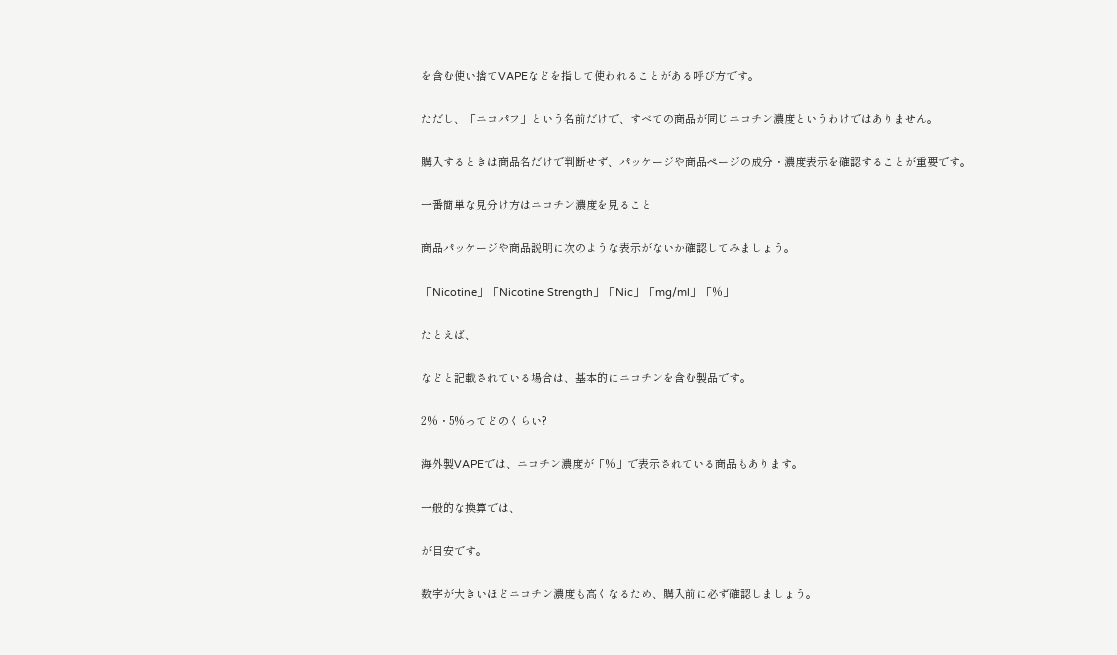を含む使い捨てVAPEなどを指して使われることがある呼び方です。

ただし、「ニコパフ」という名前だけで、すべての商品が同じニコチン濃度というわけではありません。

購入するときは商品名だけで判断せず、パッケージや商品ページの成分・濃度表示を確認することが重要です。

一番簡単な見分け方はニコチン濃度を見ること

商品パッケージや商品説明に次のような表示がないか確認してみましょう。

「Nicotine」「Nicotine Strength」「Nic」「mg/ml」「%」

たとえば、

などと記載されている場合は、基本的にニコチンを含む製品です。

2%・5%ってどのくらい?

海外製VAPEでは、ニコチン濃度が「%」で表示されている商品もあります。

一般的な換算では、

が目安です。

数字が大きいほどニコチン濃度も高くなるため、購入前に必ず確認しましょう。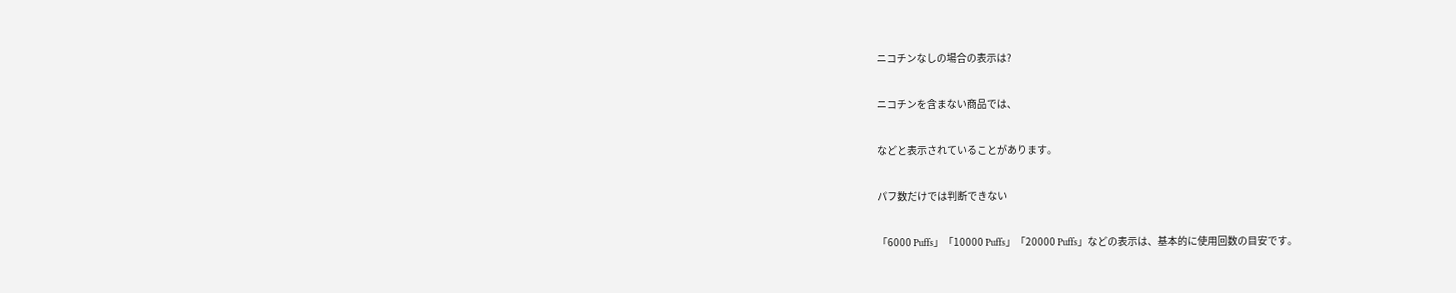ニコチンなしの場合の表示は?

ニコチンを含まない商品では、

などと表示されていることがあります。

パフ数だけでは判断できない

「6000 Puffs」「10000 Puffs」「20000 Puffs」などの表示は、基本的に使用回数の目安です。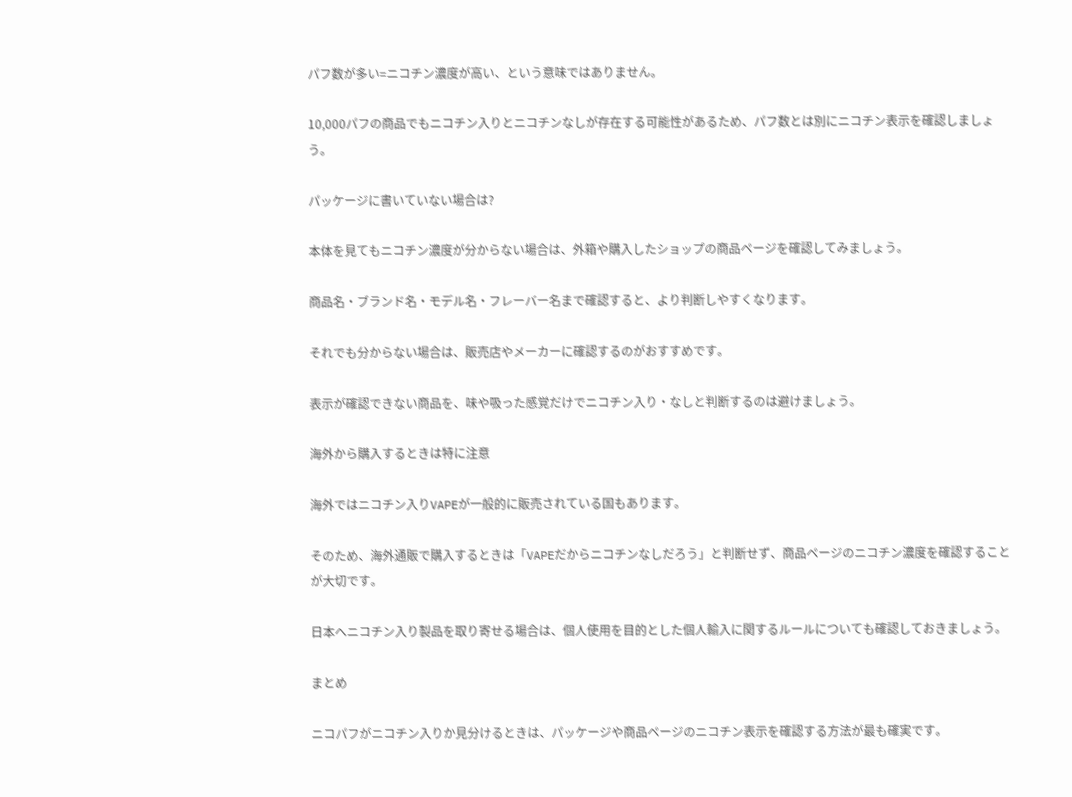パフ数が多い=ニコチン濃度が高い、という意味ではありません。

10,000パフの商品でもニコチン入りとニコチンなしが存在する可能性があるため、パフ数とは別にニコチン表示を確認しましょう。

パッケージに書いていない場合は?

本体を見てもニコチン濃度が分からない場合は、外箱や購入したショップの商品ページを確認してみましょう。

商品名・ブランド名・モデル名・フレーバー名まで確認すると、より判断しやすくなります。

それでも分からない場合は、販売店やメーカーに確認するのがおすすめです。

表示が確認できない商品を、味や吸った感覚だけでニコチン入り・なしと判断するのは避けましょう。

海外から購入するときは特に注意

海外ではニコチン入りVAPEが一般的に販売されている国もあります。

そのため、海外通販で購入するときは「VAPEだからニコチンなしだろう」と判断せず、商品ページのニコチン濃度を確認することが大切です。

日本へニコチン入り製品を取り寄せる場合は、個人使用を目的とした個人輸入に関するルールについても確認しておきましょう。

まとめ

ニコパフがニコチン入りか見分けるときは、パッケージや商品ページのニコチン表示を確認する方法が最も確実です。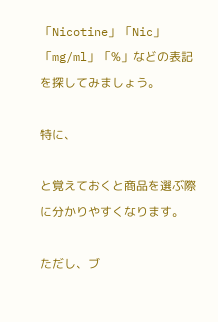「Nicotine」「Nic」「mg/ml」「%」などの表記を探してみましょう。

特に、

と覚えておくと商品を選ぶ際に分かりやすくなります。

ただし、ブ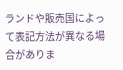ランドや販売国によって表記方法が異なる場合がありま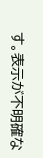す。表示が不明確な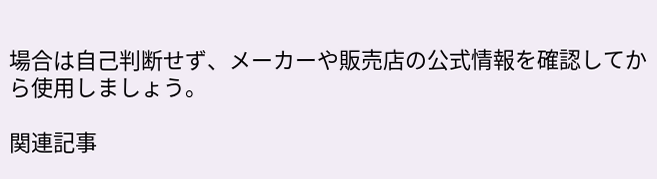場合は自己判断せず、メーカーや販売店の公式情報を確認してから使用しましょう。

関連記事